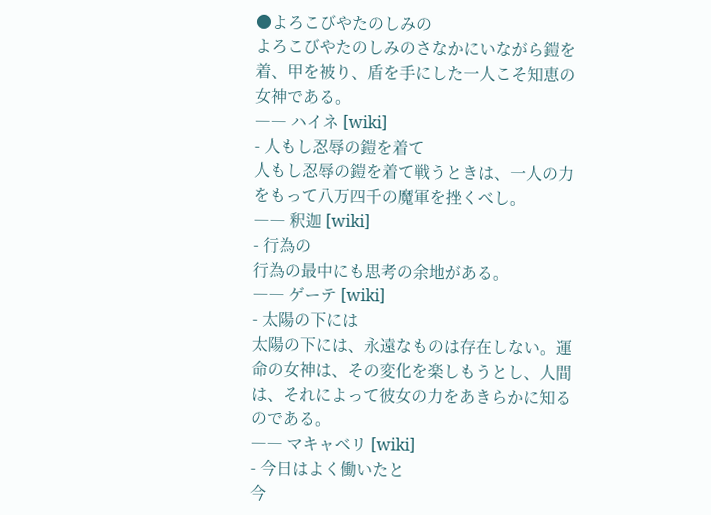●よろこびやたのしみの
よろこびやたのしみのさなかにいながら鎧を着、甲を被り、盾を手にした一人こそ知恵の女神である。
―― ハイネ [wiki]
- 人もし忍辱の鎧を着て
人もし忍辱の鎧を着て戦うときは、一人の力をもって八万四千の魔軍を挫くべし。
―― 釈迦 [wiki]
- 行為の
行為の最中にも思考の余地がある。
―― ゲーテ [wiki]
- 太陽の下には
太陽の下には、永遠なものは存在しない。運命の女神は、その変化を楽しもうとし、人間は、それによって彼女の力をあきらかに知るのである。
―― マキャベリ [wiki]
- 今日はよく働いたと
今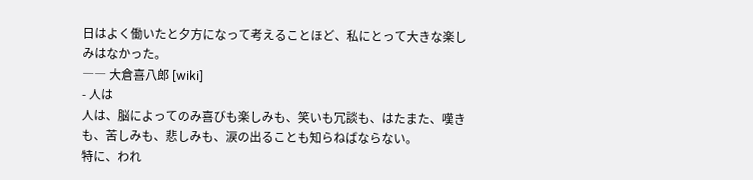日はよく働いたと夕方になって考えることほど、私にとって大きな楽しみはなかった。
―― 大倉喜八郎 [wiki]
- 人は
人は、脳によってのみ喜びも楽しみも、笑いも冗談も、はたまた、嘆きも、苦しみも、悲しみも、涙の出ることも知らねばならない。
特に、われ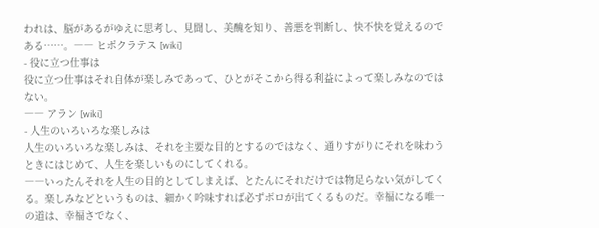われは、脳があるがゆえに思考し、見聞し、美醜を知り、善悪を判断し、快不快を覚えるのである……。―― ヒポクラテス [wiki]
- 役に立つ仕事は
役に立つ仕事はそれ自体が楽しみであって、ひとがそこから得る利益によって楽しみなのではない。
―― アラン [wiki]
- 人生のいろいろな楽しみは
人生のいろいろな楽しみは、それを主要な目的とするのではなく、通りすがりにそれを味わうときにはじめて、人生を楽しいものにしてくれる。
――いったんそれを人生の目的としてしまえば、とたんにそれだけでは物足らない気がしてくる。楽しみなどというものは、細かく吟味すれば必ずボロが出てくるものだ。幸福になる唯一の道は、幸福さでなく、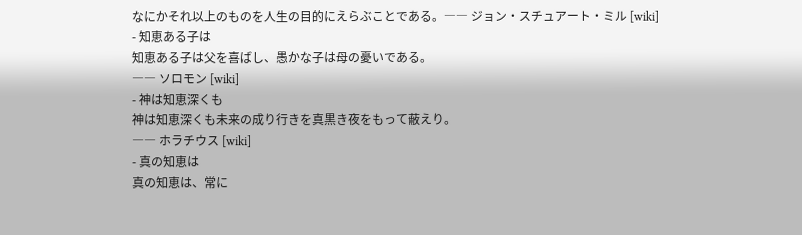なにかそれ以上のものを人生の目的にえらぶことである。―― ジョン・スチュアート・ミル [wiki]
- 知恵ある子は
知恵ある子は父を喜ばし、愚かな子は母の憂いである。
―― ソロモン [wiki]
- 神は知恵深くも
神は知恵深くも未来の成り行きを真黒き夜をもって蔽えり。
―― ホラチウス [wiki]
- 真の知恵は
真の知恵は、常に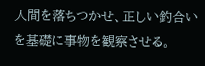人間を落ちつかせ、正しい釣合いを基礎に事物を観察させる。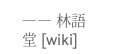―― 林語堂 [wiki]